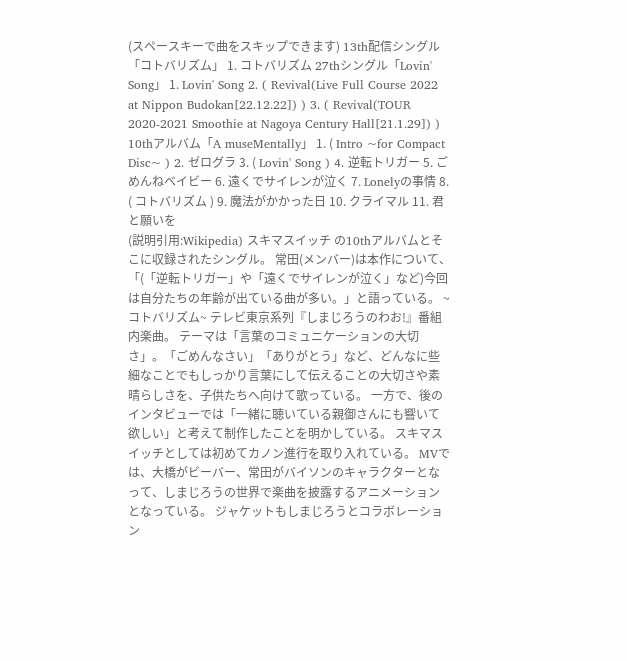(スペースキーで曲をスキップできます) 13th配信シングル「コトバリズム」 1. コトバリズム 27thシングル「Lovin' Song」 1. Lovin' Song 2. ( Revival(Live Full Course 2022 at Nippon Budokan[22.12.22]) ) 3. ( Revival(TOUR 2020-2021 Smoothie at Nagoya Century Hall[21.1.29]) ) 10thアルバム「A museMentally」 1. ( Intro ~for Compact Disc~ ) 2. ゼログラ 3. ( Lovin' Song ) 4. 逆転トリガー 5. ごめんねベイビー 6. 遠くでサイレンが泣く 7. Lonelyの事情 8. ( コトバリズム ) 9. 魔法がかかった日 10. クライマル 11. 君と願いを
(説明引用:Wikipedia) スキマスイッチ の10thアルバムとそこに収録されたシングル。 常田(メンバー)は本作について、「(「逆転トリガー」や「遠くでサイレンが泣く」など)今回は自分たちの年齢が出ている曲が多い。」と語っている。 ~コトバリズム~ テレビ東京系列『しまじろうのわお!』番組内楽曲。 テーマは「言葉のコミュニケーションの大切さ」。「ごめんなさい」「ありがとう」など、どんなに些細なことでもしっかり言葉にして伝えることの大切さや素晴らしさを、子供たちへ向けて歌っている。 一方で、後のインタビューでは「一緒に聴いている親御さんにも響いて欲しい」と考えて制作したことを明かしている。 スキマスイッチとしては初めてカノン進行を取り入れている。 MVでは、大橋がビーバー、常田がバイソンのキャラクターとなって、しまじろうの世界で楽曲を披露するアニメーションとなっている。 ジャケットもしまじろうとコラボレーション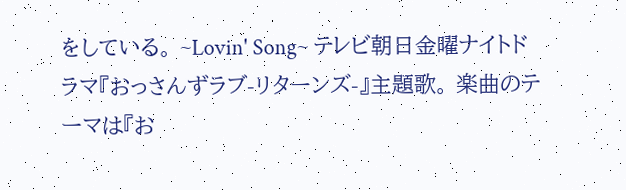をしている。 ~Lovin' Song~ テレビ朝日金曜ナイトドラマ『おっさんずラブ-リターンズ-』主題歌。 楽曲のテーマは『お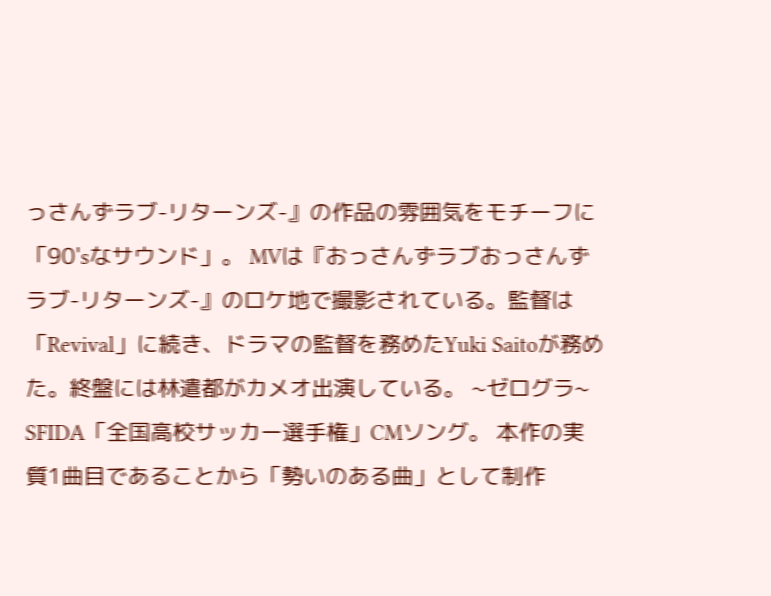っさんずラブ-リターンズ-』の作品の雰囲気をモチーフに「90'sなサウンド」。 MVは『おっさんずラブおっさんずラブ-リターンズ-』のロケ地で撮影されている。監督は「Revival」に続き、ドラマの監督を務めたYuki Saitoが務めた。終盤には林遣都がカメオ出演している。 ~ゼログラ~ SFIDA「全国高校サッカー選手権」CMソング。 本作の実質1曲目であることから「勢いのある曲」として制作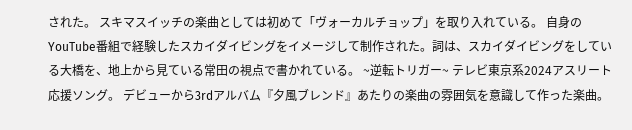された。 スキマスイッチの楽曲としては初めて「ヴォーカルチョップ」を取り入れている。 自身のYouTube番組で経験したスカイダイビングをイメージして制作された。詞は、スカイダイビングをしている大橋を、地上から見ている常田の視点で書かれている。 ~逆転トリガー~ テレビ東京系2024アスリート応援ソング。 デビューから3rdアルバム『夕風ブレンド』あたりの楽曲の雰囲気を意識して作った楽曲。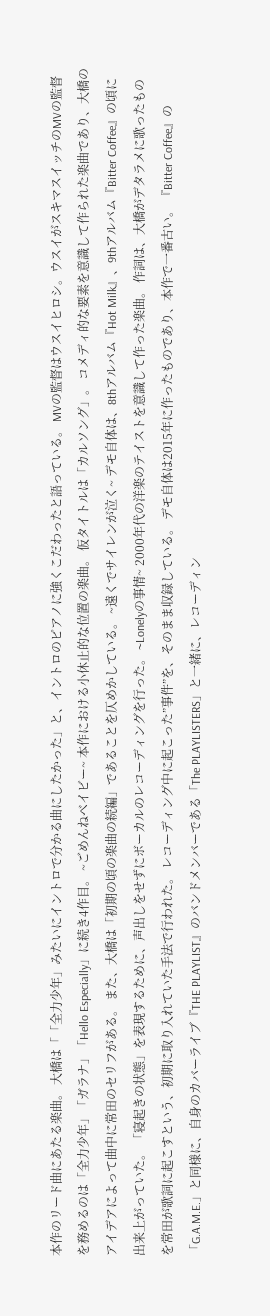本作のリード曲にあたる楽曲。 大橋は「「全力少年」みたいにイントロで分かる曲にしたかった」と、イントロのピアノに強くこだわったと語っている。 MVの監督はウスイヒロシ。ウスイがスキマスイッチのMVの監督を務めるのは「全力少年」「ガラナ」「Hello Especially」に続き4作目。 ~ごめんねベイビー~ 本作における小休止的な位置の楽曲。 仮タイトルは「カルソング」。 コメディ的な要素を意識して作られた楽曲であり、大橋のアイデアによって曲中に常田のセリフがある。 また、大橋は「初期の頃の楽曲の続編」であることを仄めかしている。 ~遠くでサイレンが泣く~ デモ自体は、8thアルバム『Hot Milk』、9thアルバム『Bitter Coffee』の頃に出来上がっていた。 「寝起きの状態」を表現するために、声出しをせずにボーカルのレコーディングを行った。 ~Lonelyの事情~ 2000年代の洋楽のテイストを意識して作った楽曲。 作詞は、大橋がデタラメに歌ったものを常田が歌詞に起こすという、初期に取り入れていた手法で行われた。 レコーディング中に起こった”事件”を、そのまま収録している。 デモ自体は2015年に作ったものであり、本作で一番古い。 『Bitter Coffee』の「G.A.M.E.」と同様に、自身のカバーライブ『THE PLAYLIST』のバンドメンバーである「The PLAYLISTERS」と一緒に、レコーディン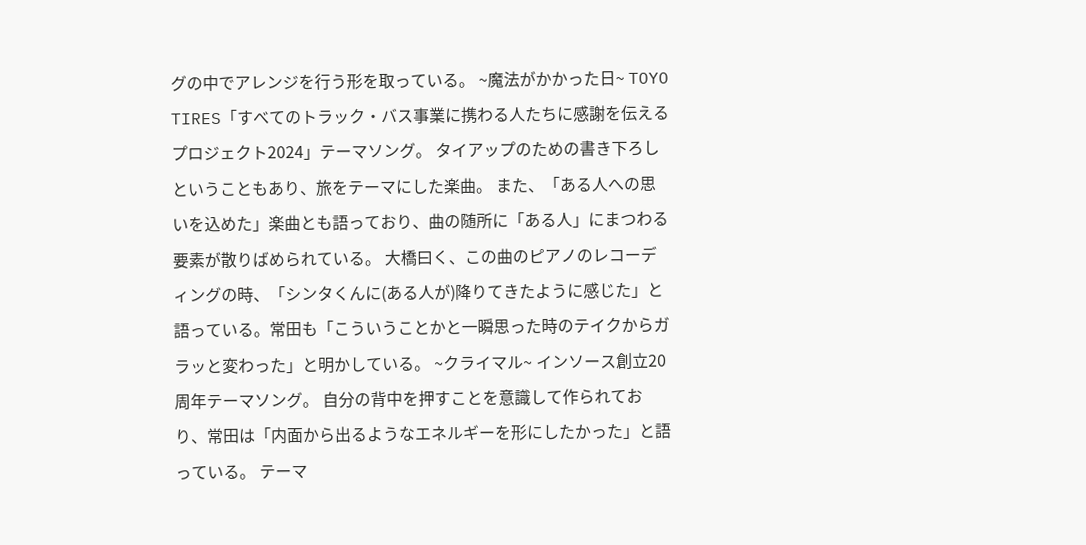グの中でアレンジを行う形を取っている。 ~魔法がかかった日~ TOYO TIRES「すべてのトラック・バス事業に携わる人たちに感謝を伝えるプロジェクト2024」テーマソング。 タイアップのための書き下ろしということもあり、旅をテーマにした楽曲。 また、「ある人への思いを込めた」楽曲とも語っており、曲の随所に「ある人」にまつわる要素が散りばめられている。 大橋曰く、この曲のピアノのレコーディングの時、「シンタくんに(ある人が)降りてきたように感じた」と語っている。常田も「こういうことかと一瞬思った時のテイクからガラッと変わった」と明かしている。 ~クライマル~ インソース創立20周年テーマソング。 自分の背中を押すことを意識して作られており、常田は「内面から出るようなエネルギーを形にしたかった」と語っている。 テーマ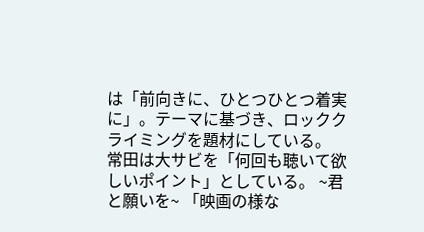は「前向きに、ひとつひとつ着実に」。テーマに基づき、ロッククライミングを題材にしている。 常田は大サビを「何回も聴いて欲しいポイント」としている。 ~君と願いを~ 「映画の様な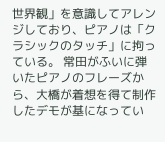世界観」を意識してアレンジしており、ピアノは「クラシックのタッチ」に拘っている。 常田がふいに弾いたピアノのフレーズから、大橋が着想を得て制作したデモが基になってい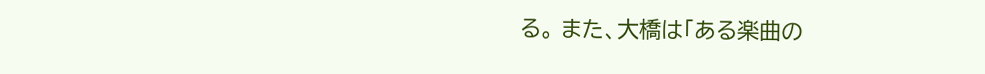る。 また、大橋は「ある楽曲の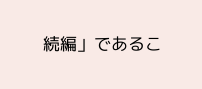続編」であるこ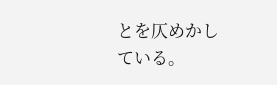とを仄めかしている。